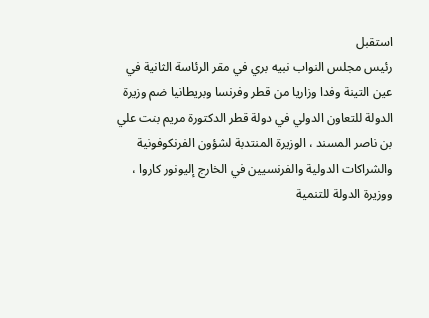استقبل
رئيس مجلس النواب نبيه بري في مقر الرئاسة الثانية في عين التينة وفدا وزاريا من قطر وفرنسا وبريطانيا ضم وزيرة الدولة للتعاون الدولي في دولة قطر الدكتورة مريم بنت علي بن ناصر المسند ، الوزيرة المنتدبة لشؤون الفرنكوفونية والشراكات الدولية والفرنسيين في الخارج إليونور كاروا ، ووزيرة الدولة للتنمية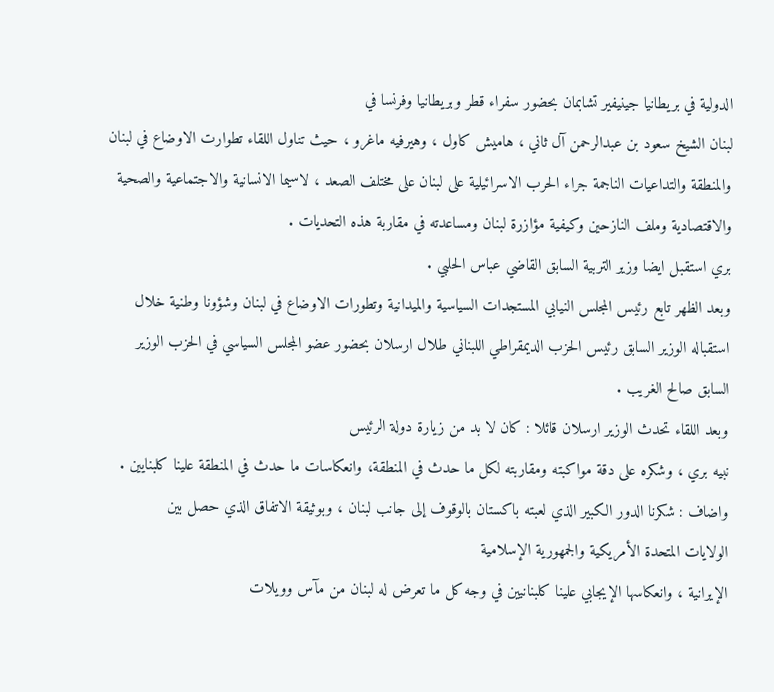الدولية في بريطانيا جينيفير تشابمان بحضور سفراء قطر وبريطانيا وفرنسا في
لبنان الشيخ سعود بن عبدالرحمن آل ثاني ، هاميش كاول ، وهيرفيه ماغرو ، حيث تناول اللقاء تطوارت الاوضاع في لبنان والمنطقة والتداعيات الناجمة جراء الحرب الاسرائيلية على لبنان على مختلف الصعد ، لاسيما الانسانية والاجتماعية والصحية والاقتصادية وملف النازحين وكيفية مؤازرة لبنان ومساعدته في مقاربة هذه التحديات .
بري استقبل ايضا وزير التربية السابق القاضي عباس الحلبي .
وبعد الظهر تابع رئيس المجلس النيابي المستجدات السياسية والميدانية وتطورات الاوضاع في لبنان وشؤونا وطنية خلال استقباله الوزير السابق رئيس الحزب الديمقراطي اللبناني طلال ارسلان بحضور عضو المجلس السياسي في الحزب الوزير السابق صالح الغريب .
وبعد اللقاء تحدث الوزير ارسلان قائلا : كان لا بد من زيارة دولة الرئيس
نبيه بري ، وشكره على دقة مواكبته ومقاربته لكل ما حدث في المنطقة، وانعكاسات ما حدث في المنطقة علينا كلبنايين .
واضاف : شكرنا الدور الكبير الذي لعبته باكستان بالوقوف إلى جانب لبنان ، وبوثيقة الاتفاق الذي حصل بين
الولايات المتحدة الأمريكية والجمهورية الإسلامية
الإيرانية ، وانعكاسها الإيجابي علينا كلبنانيين في وجه كل ما تعرض له لبنان من مآس وويلات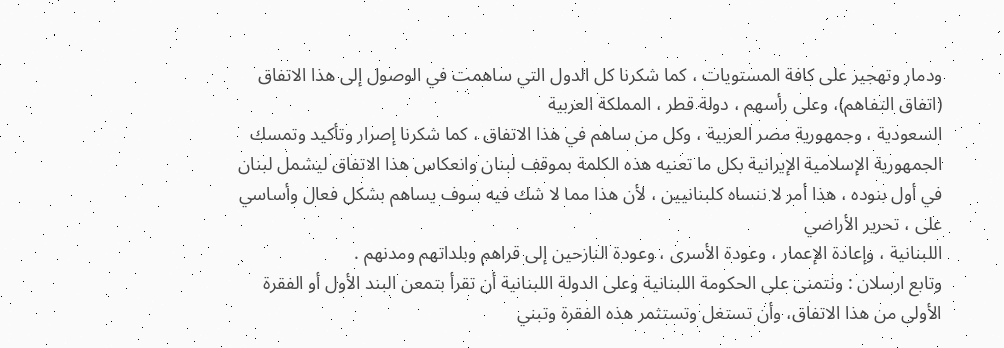ودمار وتهجير على كافة المستويات ، كما شكرنا كل الدول التي ساهمت في الوصول إلى هذا الاتفاق (اتفاق التفاهم)، وعلى رأسهم ، دولة قطر ، المملكة العربية
السعودية ، وجمهورية مصر العربية ، وكل من ساهم في هذا الاتفاق ، كما شكرنا إصرار وتأكيد وتمسك الجمهورية الإسلامية الإيرانية بكل ما تعنيه هذه الكلمة بموقف لبنان وانعكاس هذا الاتفاق ليشمل لبنان في أول بنوده ، هذا أمر لا ننساه كلبنانيين ، لأن هذا مما لا شك فيه سوف يساهم بشكل فعال وأساسي على ، تحرير الأراضي
اللبنانية ، وإعادة الإعمار ، وعودة الأسرى ، وعودة النازحين إلى قراهم وبلداتهم ومدنهم .
وتابع ارسلان : ونتمنى على الحكومة اللبنانية وعلى الدولة اللبنانية أن تقرأ بتمعن البند الأول أو الفقرة الأولى من هذا الاتفاق، وأن تستغل وتستثمر هذه الفقرة وتبني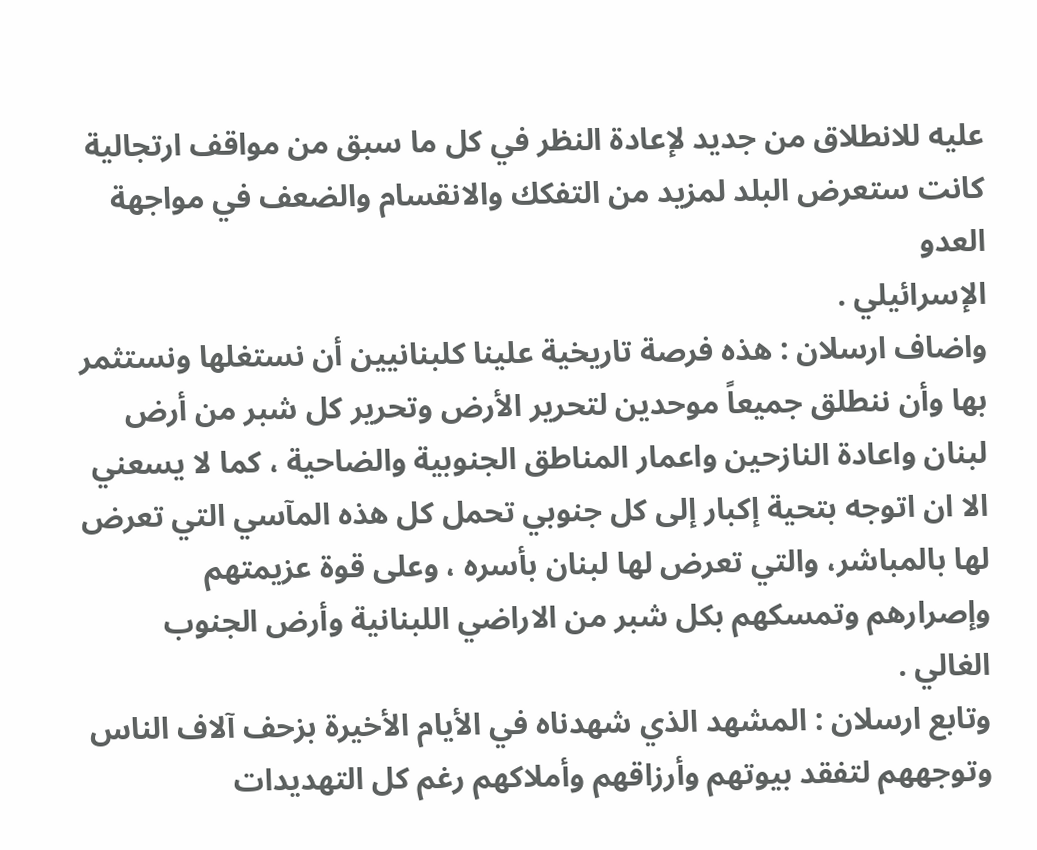عليه للانطلاق من جديد لإعادة النظر في كل ما سبق من مواقف ارتجالية كانت ستعرض البلد لمزيد من التفكك والانقسام والضعف في مواجهة العدو
الإسرائيلي .
واضاف ارسلان : هذه فرصة تاريخية علينا كلبنانيين أن نستغلها ونستثمر بها وأن ننطلق جميعاً موحدين لتحرير الأرض وتحرير كل شبر من أرض لبنان واعادة النازحين واعمار المناطق الجنوبية والضاحية ، كما لا يسعني الا ان اتوجه بتحية إكبار إلى كل جنوبي تحمل كل هذه المآسي التي تعرض لها بالمباشر، والتي تعرض لها لبنان بأسره ، وعلى قوة عزيمتهم وإصرارهم وتمسكهم بكل شبر من الاراضي اللبنانية وأرض الجنوب الغالي .
وتابع ارسلان : المشهد الذي شهدناه في الأيام الأخيرة بزحف آلاف الناس وتوجههم لتفقد بيوتهم وأرزاقهم وأملاكهم رغم كل التهديدات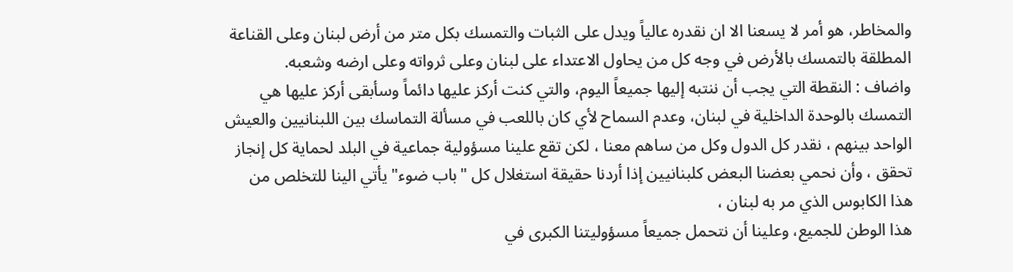والمخاطر، هو أمر لا يسعنا الا ان نقدره عالياً ويدل على الثبات والتمسك بكل متر من أرض لبنان وعلى القناعة المطلقة بالتمسك بالأرض في وجه كل من يحاول الاعتداء على لبنان وعلى ثرواته وعلى ارضه وشعبه.
واضاف : النقطة التي يجب أن ننتبه إليها جميعاً اليوم، والتي كنت أركز عليها دائماً وسأبقى أركز عليها هي التمسك بالوحدة الداخلية في لبنان، وعدم السماح لأي كان باللعب في مسألة التماسك بين اللبنانيين والعيش الواحد بينهم ، نقدر كل الدول وكل من ساهم معنا ، لكن تقع علينا مسؤولية جماعية في البلد لحماية كل إنجاز تحقق ، وأن نحمي بعضنا البعض كلبنانيين إذا أردنا حقيقة استغلال كل "باب ضوء" يأتي الينا للتخلص من هذا الكابوس الذي مر به لبنان ،
هذا الوطن للجميع، وعلينا أن نتحمل جميعاً مسؤوليتنا الكبرى في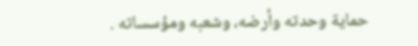حماية وحدته وأرضه، وشعبه ومؤسساته .